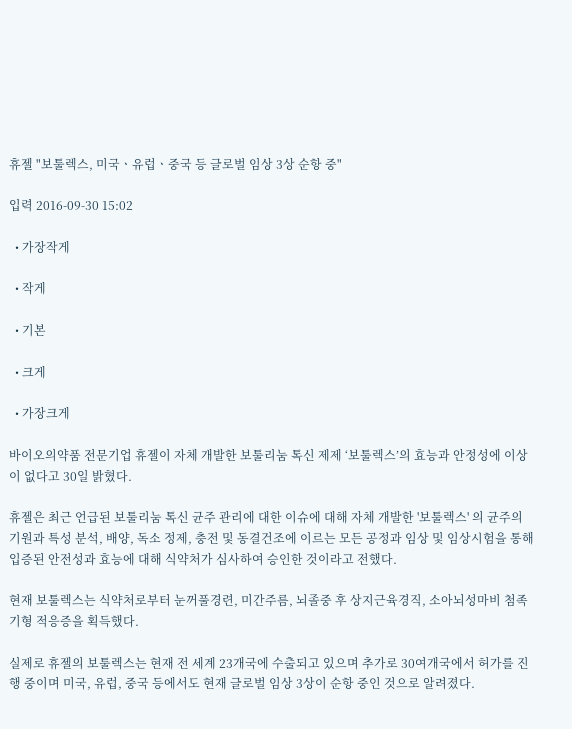휴젤 "보툴렉스, 미국ㆍ유럽ㆍ중국 등 글로벌 임상 3상 순항 중"

입력 2016-09-30 15:02

  • 가장작게

  • 작게

  • 기본

  • 크게

  • 가장크게

바이오의약품 전문기업 휴젤이 자체 개발한 보툴리눔 톡신 제제 ‘보툴렉스’의 효능과 안정성에 이상이 없다고 30일 밝혔다.

휴젤은 최근 언급된 보툴리눔 톡신 균주 관리에 대한 이슈에 대해 자체 개발한 '보툴렉스' 의 균주의 기원과 특성 분석, 배양, 독소 정제, 충전 및 동결건조에 이르는 모든 공정과 임상 및 임상시험을 통해 입증된 안전성과 효능에 대해 식약처가 심사하여 승인한 것이라고 전했다.

현재 보툴렉스는 식약처로부터 눈꺼풀경련, 미간주름, 뇌졸중 후 상지근육경직, 소아뇌성마비 첨족기형 적응증을 획득했다.

실제로 휴젤의 보툴렉스는 현재 전 세계 23개국에 수출되고 있으며 추가로 30여개국에서 허가를 진행 중이며 미국, 유럽, 중국 등에서도 현재 글로벌 임상 3상이 순항 중인 것으로 알려졌다.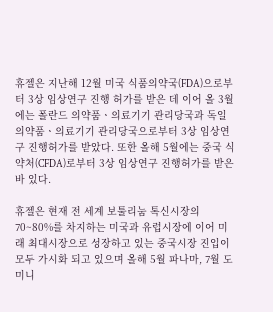휴젤은 지난해 12월 미국 식품의약국(FDA)으로부터 3상 임상연구 진행 허가를 받은 데 이어 올 3월에는 폴란드 의약품ㆍ의료기기 관리당국과 독일 의약품ㆍ의료기기 관리당국으로부터 3상 임상연구 진행허가를 받았다. 또한 올해 5월에는 중국 식약처(CFDA)로부터 3상 임상연구 진행허가를 받은바 있다.

휴젤은 현재 전 세계 보툴리눔 톡신시장의 70~80%를 차지하는 미국과 유럽시장에 이어 미래 최대시장으로 성장하고 있는 중국시장 진입이 모두 가시화 되고 있으며 올해 5월 파나마, 7월 도미니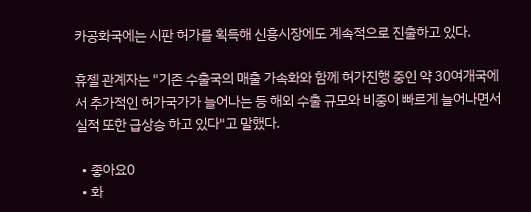카공화국에는 시판 허가를 획득해 신흥시장에도 계속적으로 진출하고 있다.

휴젤 관계자는 "기존 수출국의 매출 가속화와 함께 허가진행 중인 약 30여개국에서 추가적인 허가국가가 늘어나는 등 해외 수출 규모와 비중이 빠르게 늘어나면서 실적 또한 급상승 하고 있다"고 말했다.

  • 좋아요0
  • 화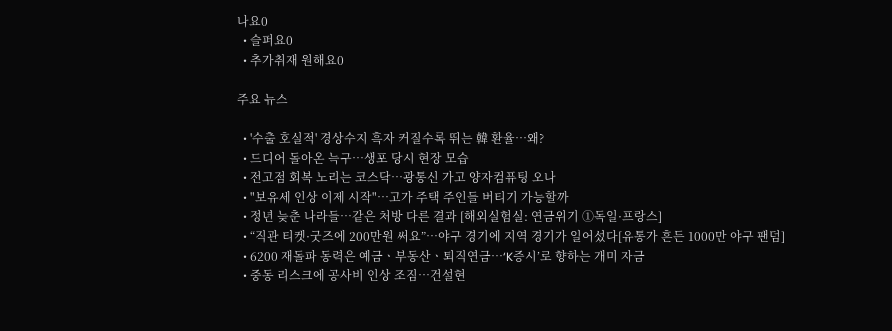나요0
  • 슬퍼요0
  • 추가취재 원해요0

주요 뉴스

  • '수출 호실적' 경상수지 흑자 커질수록 뛰는 韓 환율⋯왜?
  • 드디어 돌아온 늑구…생포 당시 현장 모습
  • 전고점 회복 노리는 코스닥…광통신 가고 양자컴퓨팅 오나
  • "보유세 인상 이제 시작"⋯고가 주택 주인들 버티기 가능할까
  • 정년 늦춘 나라들…같은 처방 다른 결과 [해외실험실: 연금위기 ①독일·프랑스]
  • “직관 티켓·굿즈에 200만원 써요”…야구 경기에 지역 경기가 일어섰다[유통가 흔든 1000만 야구 팬덤]
  • 6200 재돌파 동력은 예금ㆍ부동산ㆍ퇴직연금⋯‘K증시’로 향하는 개미 자금
  • 중동 리스크에 공사비 인상 조짐…건설현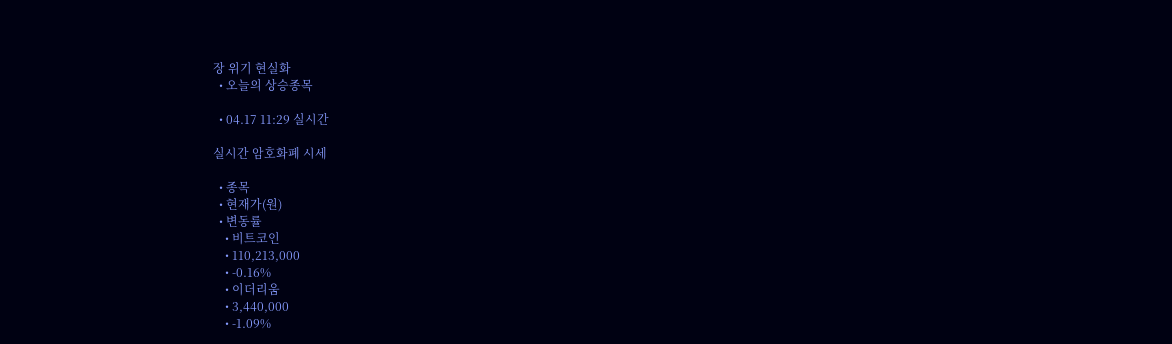장 위기 현실화
  • 오늘의 상승종목

  • 04.17 11:29 실시간

실시간 암호화폐 시세

  • 종목
  • 현재가(원)
  • 변동률
    • 비트코인
    • 110,213,000
    • -0.16%
    • 이더리움
    • 3,440,000
    • -1.09%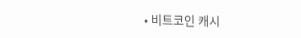• 비트코인 캐시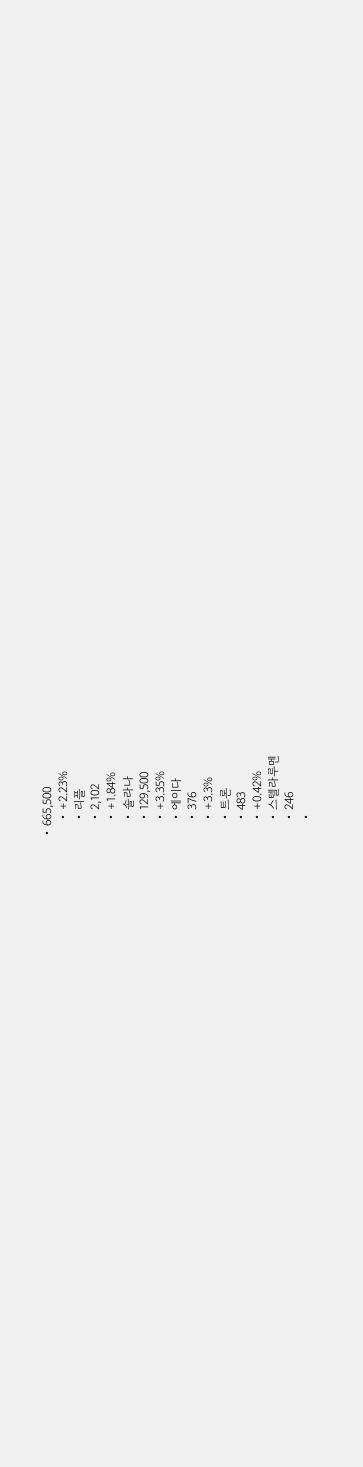• 665,500
    • +2.23%
    • 리플
    • 2,102
    • +1.84%
    • 솔라나
    • 129,500
    • +3.35%
    • 에이다
    • 376
    • +3.3%
    • 트론
    • 483
    • +0.42%
    • 스텔라루멘
    • 246
    •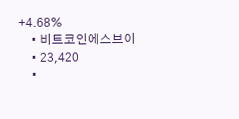+4.68%
    • 비트코인에스브이
    • 23,420
    •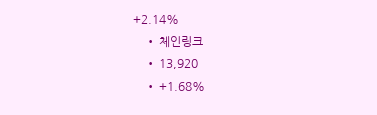+2.14%
    • 체인링크
    • 13,920
    • +1.68%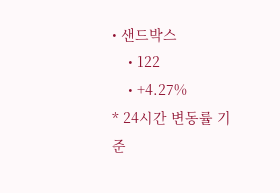• 샌드박스
    • 122
    • +4.27%
* 24시간 변동률 기준